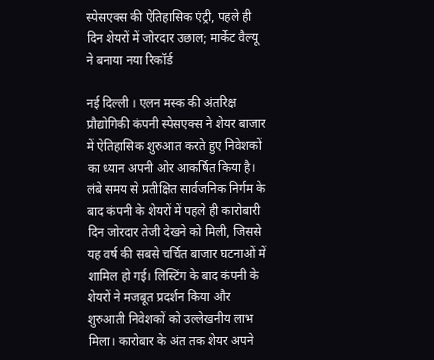स्पेसएक्स की ऐतिहासिक एंट्री, पहले ही दिन शेयरों में जोरदार उछाल; मार्केट वैल्यू ने बनाया नया रिकॉर्ड

नई दिल्ली । एलन मस्क की अंतरिक्ष प्रौद्योगिकी कंपनी स्पेसएक्स ने शेयर बाजार में ऐतिहासिक शुरुआत करते हुए निवेशकों का ध्यान अपनी ओर आकर्षित किया है। लंबे समय से प्रतीक्षित सार्वजनिक निर्गम के बाद कंपनी के शेयरों में पहले ही कारोबारी दिन जोरदार तेजी देखने को मिली, जिससे यह वर्ष की सबसे चर्चित बाजार घटनाओं में शामिल हो गई। लिस्टिंग के बाद कंपनी के शेयरों ने मजबूत प्रदर्शन किया और शुरुआती निवेशकों को उल्लेखनीय लाभ मिला। कारोबार के अंत तक शेयर अपने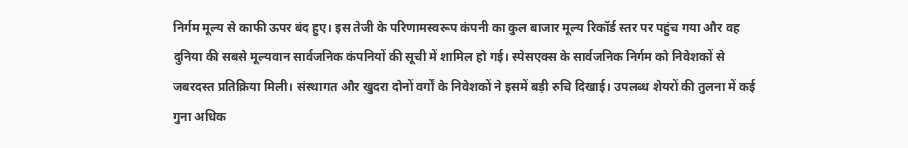निर्गम मूल्य से काफी ऊपर बंद हुए। इस तेजी के परिणामस्वरूप कंपनी का कुल बाजार मूल्य रिकॉर्ड स्तर पर पहुंच गया और वह दुनिया की सबसे मूल्यवान सार्वजनिक कंपनियों की सूची में शामिल हो गई। स्पेसएक्स के सार्वजनिक निर्गम को निवेशकों से जबरदस्त प्रतिक्रिया मिली। संस्थागत और खुदरा दोनों वर्गों के निवेशकों ने इसमें बड़ी रुचि दिखाई। उपलब्ध शेयरों की तुलना में कई गुना अधिक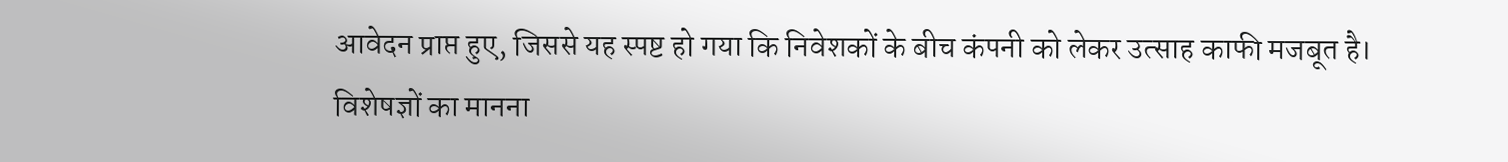आवेदन प्राप्त हुए, जिससे यह स्पष्ट हो गया कि निवेशकों के बीच कंपनी को लेकर उत्साह काफी मजबूत है। विशेषज्ञों का मानना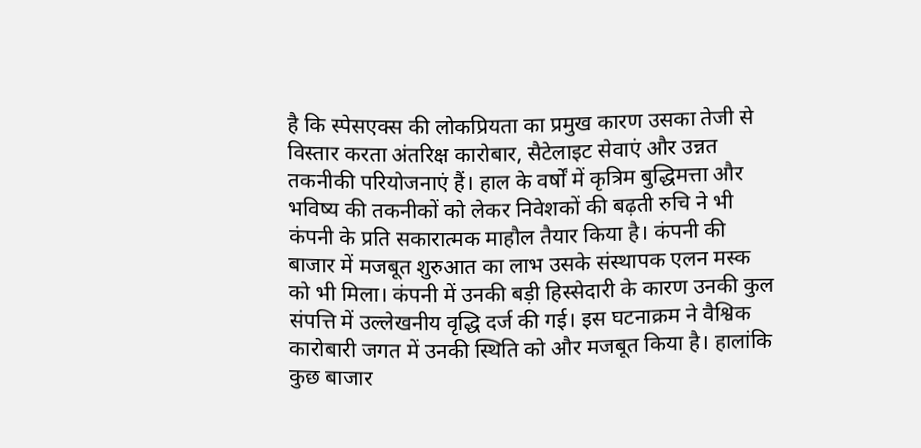है कि स्पेसएक्स की लोकप्रियता का प्रमुख कारण उसका तेजी से विस्तार करता अंतरिक्ष कारोबार, सैटेलाइट सेवाएं और उन्नत तकनीकी परियोजनाएं हैं। हाल के वर्षों में कृत्रिम बुद्धिमत्ता और भविष्य की तकनीकों को लेकर निवेशकों की बढ़ती रुचि ने भी कंपनी के प्रति सकारात्मक माहौल तैयार किया है। कंपनी की बाजार में मजबूत शुरुआत का लाभ उसके संस्थापक एलन मस्क को भी मिला। कंपनी में उनकी बड़ी हिस्सेदारी के कारण उनकी कुल संपत्ति में उल्लेखनीय वृद्धि दर्ज की गई। इस घटनाक्रम ने वैश्विक कारोबारी जगत में उनकी स्थिति को और मजबूत किया है। हालांकि कुछ बाजार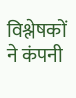विश्लेषकों ने कंपनी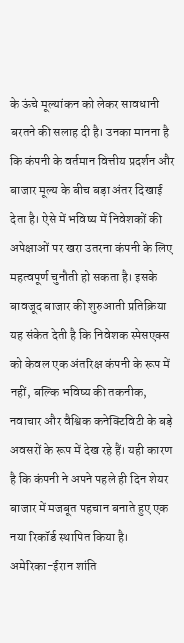के ऊंचे मूल्यांकन को लेकर सावधानी बरतने की सलाह दी है। उनका मानना है कि कंपनी के वर्तमान वित्तीय प्रदर्शन और बाजार मूल्य के बीच बड़ा अंतर दिखाई देता है। ऐसे में भविष्य में निवेशकों की अपेक्षाओं पर खरा उतरना कंपनी के लिए महत्वपूर्ण चुनौती हो सकता है। इसके बावजूद बाजार की शुरुआती प्रतिक्रिया यह संकेत देती है कि निवेशक स्पेसएक्स को केवल एक अंतरिक्ष कंपनी के रूप में नहीं, बल्कि भविष्य की तकनीक, नवाचार और वैश्विक कनेक्टिविटी के बड़े अवसरों के रूप में देख रहे हैं। यही कारण है कि कंपनी ने अपने पहले ही दिन शेयर बाजार में मजबूत पहचान बनाते हुए एक नया रिकॉर्ड स्थापित किया है।
अमेरिका-ईरान शांति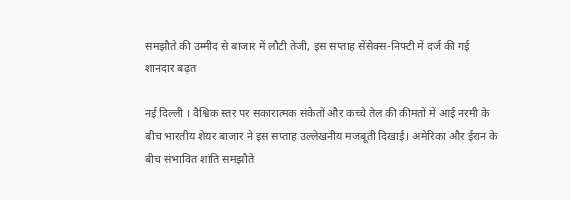समझौते की उम्मीद से बाजार में लौटी तेजी, इस सप्ताह सेंसेक्स-निफ्टी में दर्ज की गई शानदार बढ़त

नई दिल्ली । वैश्विक स्तर पर सकारात्मक संकेतों और कच्चे तेल की कीमतों में आई नरमी के बीच भारतीय शेयर बाजार ने इस सप्ताह उल्लेखनीय मजबूती दिखाई। अमेरिका और ईरान के बीच संभावित शांति समझौते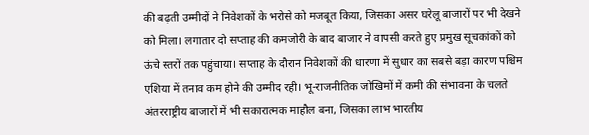की बढ़ती उम्मीदों ने निवेशकों के भरोसे को मजबूत किया, जिसका असर घरेलू बाजारों पर भी देखने को मिला। लगातार दो सप्ताह की कमजोरी के बाद बाजार ने वापसी करते हुए प्रमुख सूचकांकों को ऊंचे स्तरों तक पहुंचाया। सप्ताह के दौरान निवेशकों की धारणा में सुधार का सबसे बड़ा कारण पश्चिम एशिया में तनाव कम होने की उम्मीद रही। भू-राजनीतिक जोखिमों में कमी की संभावना के चलते अंतरराष्ट्रीय बाजारों में भी सकारात्मक माहौल बना, जिसका लाभ भारतीय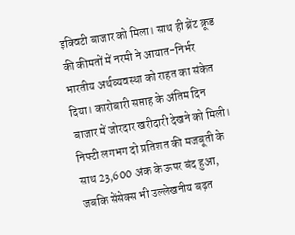इक्विटी बाजार को मिला। साथ ही ब्रेंट क्रूड की कीमतों में नरमी ने आयात-निर्भर भारतीय अर्थव्यवस्था को राहत का संकेत दिया। कारोबारी सप्ताह के अंतिम दिन बाजार में जोरदार खरीदारी देखने को मिली। निफ्टी लगभग दो प्रतिशत की मजबूती के साथ 23,600 अंक के ऊपर बंद हुआ, जबकि सेंसेक्स भी उल्लेखनीय बढ़त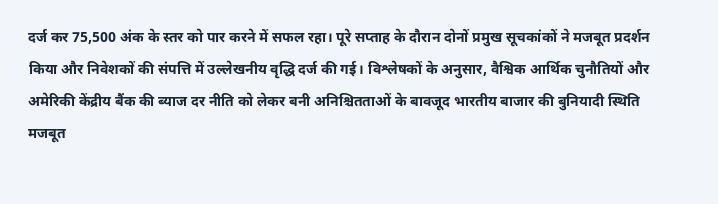दर्ज कर 75,500 अंक के स्तर को पार करने में सफल रहा। पूरे सप्ताह के दौरान दोनों प्रमुख सूचकांकों ने मजबूत प्रदर्शन किया और निवेशकों की संपत्ति में उल्लेखनीय वृद्धि दर्ज की गई। विश्लेषकों के अनुसार, वैश्विक आर्थिक चुनौतियों और अमेरिकी केंद्रीय बैंक की ब्याज दर नीति को लेकर बनी अनिश्चितताओं के बावजूद भारतीय बाजार की बुनियादी स्थिति मजबूत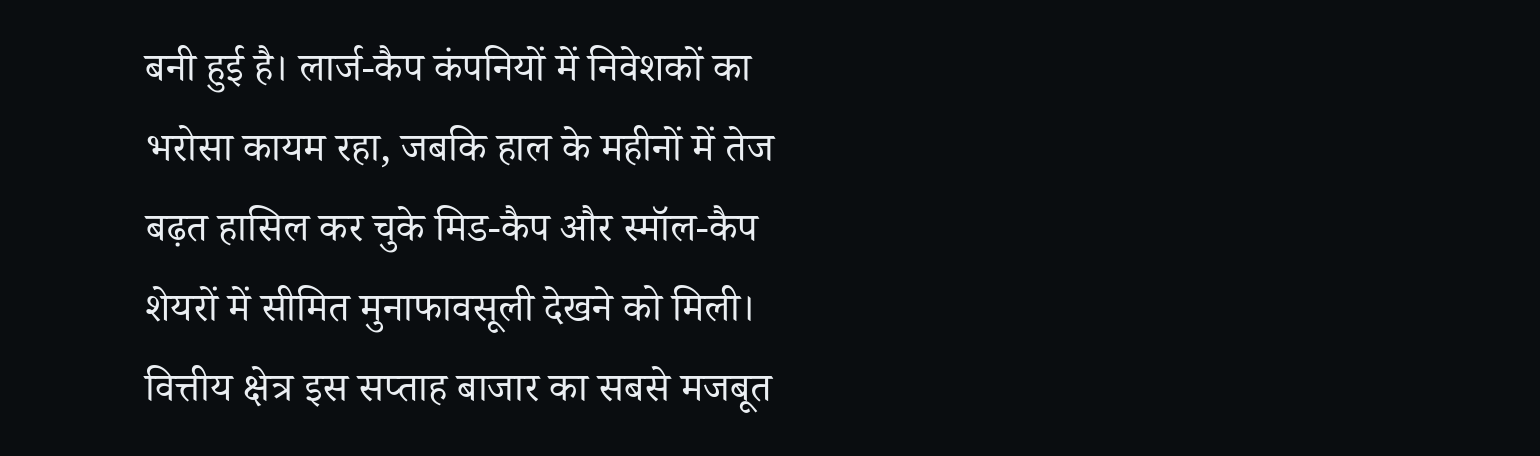बनी हुई है। लार्ज-कैप कंपनियों में निवेशकों का भरोसा कायम रहा, जबकि हाल के महीनों में तेज बढ़त हासिल कर चुके मिड-कैप और स्मॉल-कैप शेयरों में सीमित मुनाफावसूली देखने को मिली। वित्तीय क्षेत्र इस सप्ताह बाजार का सबसे मजबूत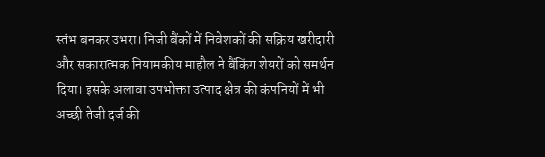स्तंभ बनकर उभरा। निजी बैंकों में निवेशकों की सक्रिय खरीदारी और सकारात्मक नियामकीय माहौल ने बैंकिंग शेयरों को समर्थन दिया। इसके अलावा उपभोक्ता उत्पाद क्षेत्र की कंपनियों में भी अच्छी तेजी दर्ज की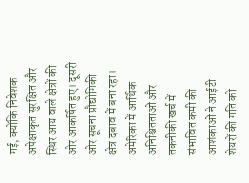गई, क्योंकि निवेशक अपेक्षाकृत सुरक्षित और स्थिर आय वाले क्षेत्रों की ओर आकर्षित हुए। दूसरी ओर सूचना प्रौद्योगिकी क्षेत्र दबाव में बना रहा। अमेरिका में आर्थिक अनिश्चितताओं और तकनीकी खर्च में संभावित कमी की आशंकाओं ने आईटी शेयरों की गति को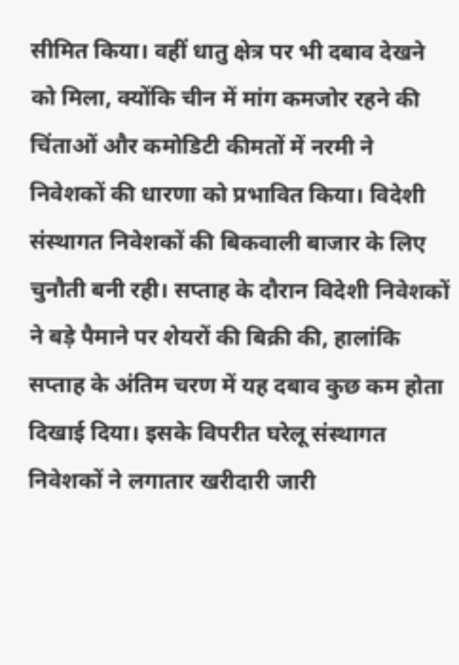सीमित किया। वहीं धातु क्षेत्र पर भी दबाव देखने को मिला, क्योंकि चीन में मांग कमजोर रहने की चिंताओं और कमोडिटी कीमतों में नरमी ने निवेशकों की धारणा को प्रभावित किया। विदेशी संस्थागत निवेशकों की बिकवाली बाजार के लिए चुनौती बनी रही। सप्ताह के दौरान विदेशी निवेशकों ने बड़े पैमाने पर शेयरों की बिक्री की, हालांकि सप्ताह के अंतिम चरण में यह दबाव कुछ कम होता दिखाई दिया। इसके विपरीत घरेलू संस्थागत निवेशकों ने लगातार खरीदारी जारी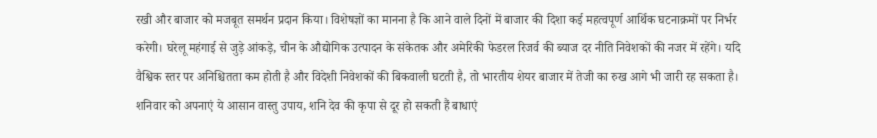रखी और बाजार को मजबूत समर्थन प्रदान किया। विशेषज्ञों का मानना है कि आने वाले दिनों में बाजार की दिशा कई महत्वपूर्ण आर्थिक घटनाक्रमों पर निर्भर करेगी। घरेलू महंगाई से जुड़े आंकड़े, चीन के औद्योगिक उत्पादन के संकेतक और अमेरिकी फेडरल रिजर्व की ब्याज दर नीति निवेशकों की नजर में रहेंगे। यदि वैश्विक स्तर पर अनिश्चितता कम होती है और विदेशी निवेशकों की बिकवाली घटती है, तो भारतीय शेयर बाजार में तेजी का रुख आगे भी जारी रह सकता है।
शनिवार को अपनाएं ये आसान वास्तु उपाय, शनि देव की कृपा से दूर हो सकती हैं बाधाएं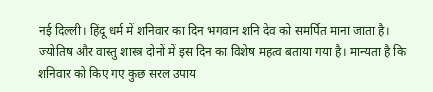नई दिल्ली। हिंदू धर्म में शनिवार का दिन भगवान शनि देव को समर्पित माना जाता है। ज्योतिष और वास्तु शास्त्र दोनों में इस दिन का विशेष महत्व बताया गया है। मान्यता है कि शनिवार को किए गए कुछ सरल उपाय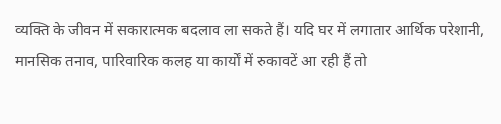व्यक्ति के जीवन में सकारात्मक बदलाव ला सकते हैं। यदि घर में लगातार आर्थिक परेशानी, मानसिक तनाव, पारिवारिक कलह या कार्यों में रुकावटें आ रही हैं तो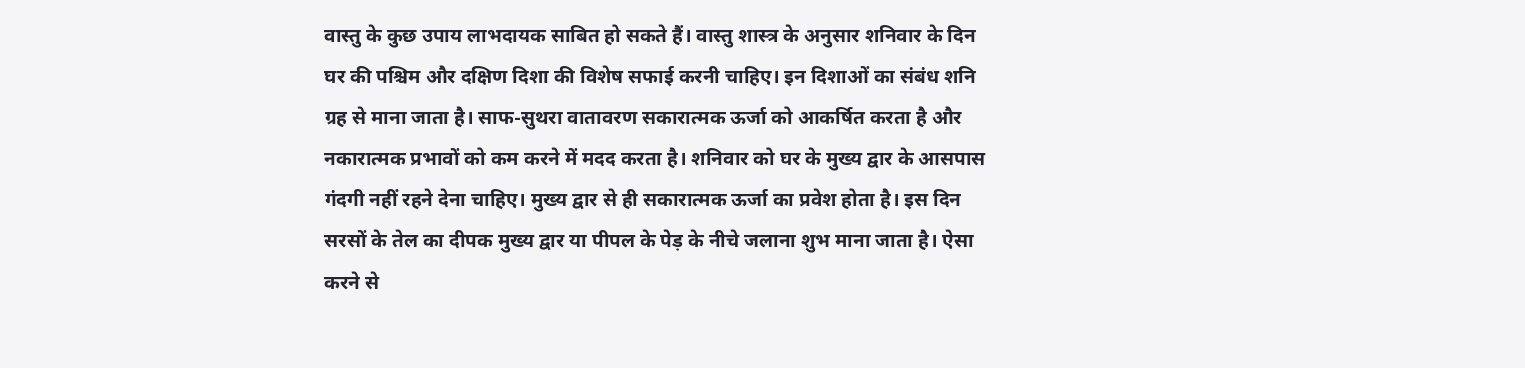वास्तु के कुछ उपाय लाभदायक साबित हो सकते हैं। वास्तु शास्त्र के अनुसार शनिवार के दिन घर की पश्चिम और दक्षिण दिशा की विशेष सफाई करनी चाहिए। इन दिशाओं का संबंध शनि ग्रह से माना जाता है। साफ-सुथरा वातावरण सकारात्मक ऊर्जा को आकर्षित करता है और नकारात्मक प्रभावों को कम करने में मदद करता है। शनिवार को घर के मुख्य द्वार के आसपास गंदगी नहीं रहने देना चाहिए। मुख्य द्वार से ही सकारात्मक ऊर्जा का प्रवेश होता है। इस दिन सरसों के तेल का दीपक मुख्य द्वार या पीपल के पेड़ के नीचे जलाना शुभ माना जाता है। ऐसा करने से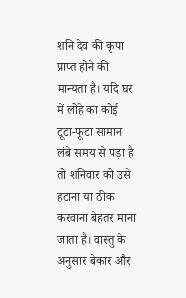शनि देव की कृपा प्राप्त होने की मान्यता है। यदि घर में लोहे का कोई टूटा-फूटा सामान लंबे समय से पड़ा है तो शनिवार को उसे हटाना या ठीक करवाना बेहतर माना जाता है। वास्तु के अनुसार बेकार और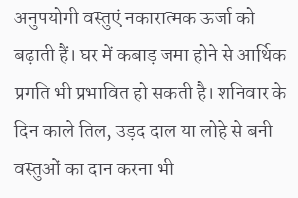अनुपयोगी वस्तुएं नकारात्मक ऊर्जा को बढ़ाती हैं। घर में कबाड़ जमा होने से आर्थिक प्रगति भी प्रभावित हो सकती है। शनिवार के दिन काले तिल, उड़द दाल या लोहे से बनी वस्तुओं का दान करना भी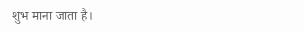शुभ माना जाता है।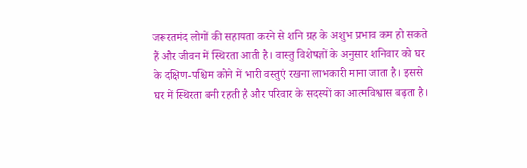जरूरतमंद लोगों की सहायता करने से शनि ग्रह के अशुभ प्रभाव कम हो सकते हैं और जीवन में स्थिरता आती है। वास्तु विशेषज्ञों के अनुसार शनिवार को घर के दक्षिण-पश्चिम कोने में भारी वस्तुएं रखना लाभकारी माना जाता है। इससे घर में स्थिरता बनी रहती है और परिवार के सदस्यों का आत्मविश्वास बढ़ता है।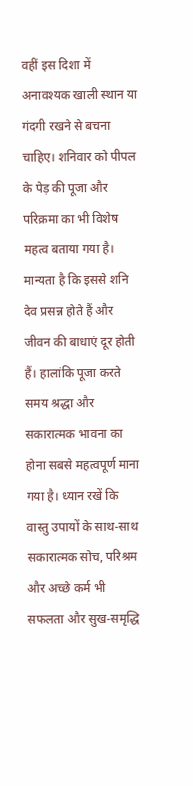वहीं इस दिशा में अनावश्यक खाली स्थान या गंदगी रखने से बचना चाहिए। शनिवार को पीपल के पेड़ की पूजा और परिक्रमा का भी विशेष महत्व बताया गया है। मान्यता है कि इससे शनि देव प्रसन्न होते हैं और जीवन की बाधाएं दूर होती हैं। हालांकि पूजा करते समय श्रद्धा और सकारात्मक भावना का होना सबसे महत्वपूर्ण माना गया है। ध्यान रखें कि वास्तु उपायों के साथ-साथ सकारात्मक सोच, परिश्रम और अच्छे कर्म भी सफलता और सुख-समृद्धि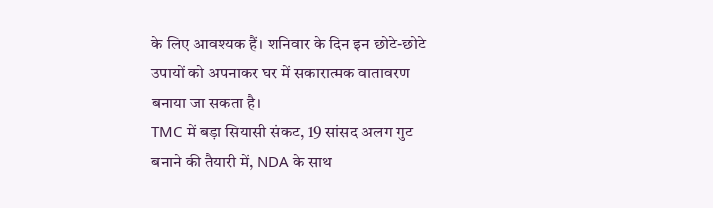के लिए आवश्यक हैं। शनिवार के दिन इन छोटे-छोटे उपायों को अपनाकर घर में सकारात्मक वातावरण बनाया जा सकता है।
TMC में बड़ा सियासी संकट, 19 सांसद अलग गुट बनाने की तैयारी में, NDA के साथ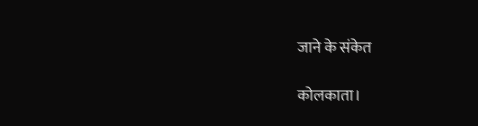जाने के संकेत

कोलकाता।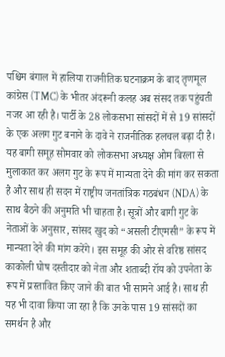पश्चिम बंगाल में हालिया राजनीतिक घटनाक्रम के बाद तृणमूल कांग्रेस (TMC) के भीतर अंदरूनी कलह अब संसद तक पहुंचती नजर आ रही है। पार्टी के 28 लोकसभा सांसदों में से 19 सांसदों के एक अलग गुट बनाने के दावे ने राजनीतिक हलचल बढ़ा दी है। यह बागी समूह सोमवार को लोकसभा अध्यक्ष ओम बिरला से मुलाकात कर अलग गुट के रूप में मान्यता देने की मांग कर सकता है और साथ ही सदन में राष्ट्रीय जनतांत्रिक गठबंधन (NDA) के साथ बैठने की अनुमति भी चाहता है। सूत्रों और बागी गुट के नेताओं के अनुसार, सांसद खुद को “असली टीएमसी” के रूप में मान्यता देने की मांग करेंगे। इस समूह की ओर से वरिष्ठ सांसद काकोली घोष दस्तीदार को नेता और शताब्दी रॉय को उपनेता के रूप में प्रस्तावित किए जाने की बात भी सामने आई है। साथ ही यह भी दावा किया जा रहा है कि उनके पास 19 सांसदों का समर्थन है और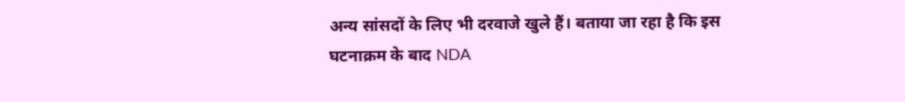अन्य सांसदों के लिए भी दरवाजे खुले हैं। बताया जा रहा है कि इस घटनाक्रम के बाद NDA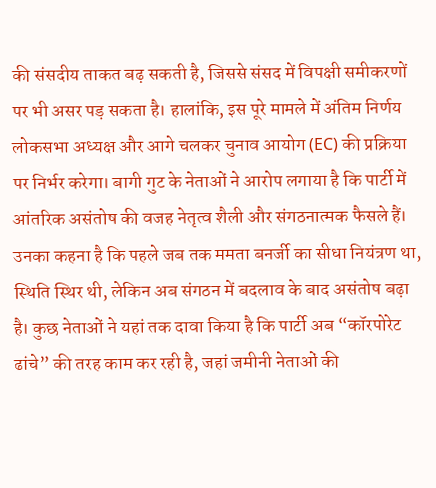की संसदीय ताकत बढ़ सकती है, जिससे संसद में विपक्षी समीकरणों पर भी असर पड़ सकता है। हालांकि, इस पूरे मामले में अंतिम निर्णय लोकसभा अध्यक्ष और आगे चलकर चुनाव आयोग (EC) की प्रक्रिया पर निर्भर करेगा। बागी गुट के नेताओं ने आरोप लगाया है कि पार्टी में आंतरिक असंतोष की वजह नेतृत्व शैली और संगठनात्मक फैसले हैं। उनका कहना है कि पहले जब तक ममता बनर्जी का सीधा नियंत्रण था, स्थिति स्थिर थी, लेकिन अब संगठन में बदलाव के बाद असंतोष बढ़ा है। कुछ नेताओं ने यहां तक दावा किया है कि पार्टी अब “कॉरपोरेट ढांचे” की तरह काम कर रही है, जहां जमीनी नेताओं की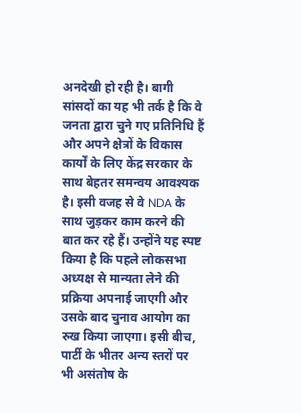अनदेखी हो रही है। बागी सांसदों का यह भी तर्क है कि वे जनता द्वारा चुने गए प्रतिनिधि हैं और अपने क्षेत्रों के विकास कार्यों के लिए केंद्र सरकार के साथ बेहतर समन्वय आवश्यक है। इसी वजह से वे NDA के साथ जुड़कर काम करने की बात कर रहे हैं। उन्होंने यह स्पष्ट किया है कि पहले लोकसभा अध्यक्ष से मान्यता लेने की प्रक्रिया अपनाई जाएगी और उसके बाद चुनाव आयोग का रुख किया जाएगा। इसी बीच, पार्टी के भीतर अन्य स्तरों पर भी असंतोष के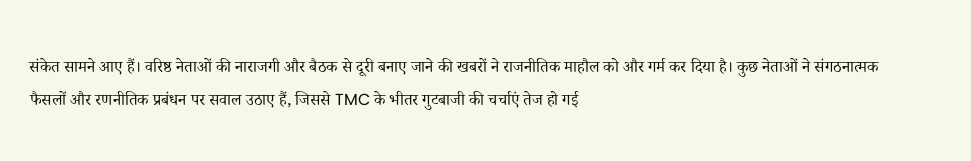संकेत सामने आए हैं। वरिष्ठ नेताओं की नाराजगी और बैठक से दूरी बनाए जाने की खबरों ने राजनीतिक माहौल को और गर्म कर दिया है। कुछ नेताओं ने संगठनात्मक फैसलों और रणनीतिक प्रबंधन पर सवाल उठाए हैं, जिससे TMC के भीतर गुटबाजी की चर्चाएं तेज हो गई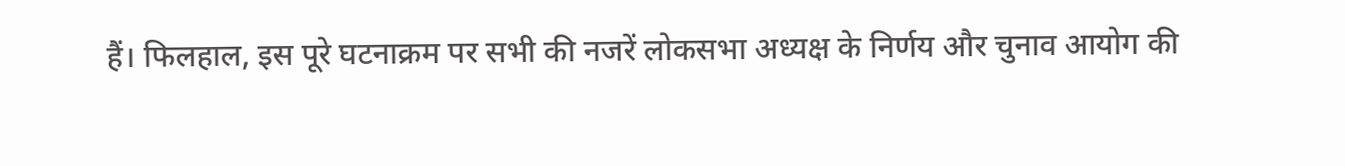हैं। फिलहाल, इस पूरे घटनाक्रम पर सभी की नजरें लोकसभा अध्यक्ष के निर्णय और चुनाव आयोग की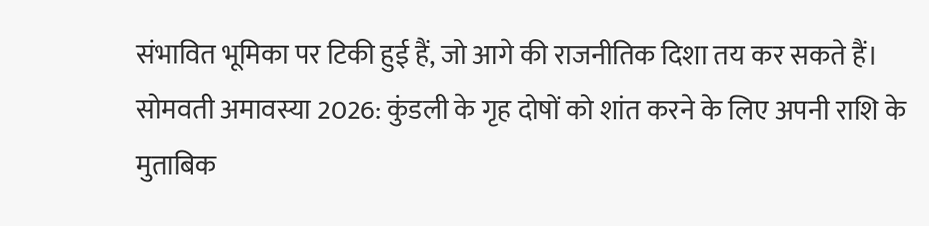संभावित भूमिका पर टिकी हुई हैं, जो आगे की राजनीतिक दिशा तय कर सकते हैं।
सोमवती अमावस्या 2026: कुंडली के गृह दोषों को शांत करने के लिए अपनी राशि के मुताबिक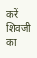करें शिवजी का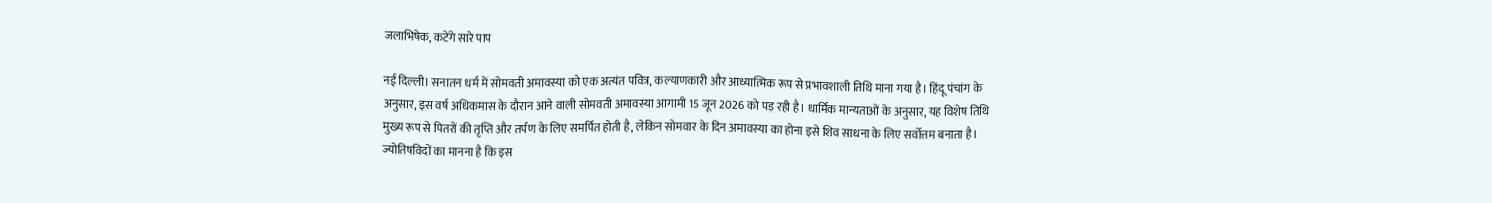जलाभिषेक, कटेंगे सारे पाप

नई दिल्ली। सनातन धर्म में सोमवती अमावस्या को एक अत्यंत पवित्र, कल्याणकारी और आध्यात्मिक रूप से प्रभावशाली तिथि माना गया है। हिंदू पंचांग के अनुसार, इस वर्ष अधिकमास के दौरान आने वाली सोमवती अमावस्या आगामी 15 जून 2026 को पड़ रही है। धार्मिक मान्यताओं के अनुसार, यह विशेष तिथि मुख्य रूप से पितरों की तृप्ति और तर्पण के लिए समर्पित होती है, लेकिन सोमवार के दिन अमावस्या का होना इसे शिव साधना के लिए सर्वोत्तम बनाता है। ज्योतिषविदों का मानना है कि इस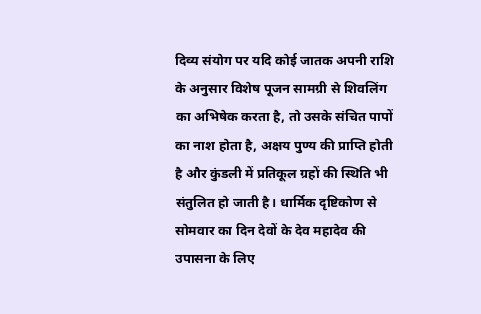दिव्य संयोग पर यदि कोई जातक अपनी राशि के अनुसार विशेष पूजन सामग्री से शिवलिंग का अभिषेक करता है, तो उसके संचित पापों का नाश होता है, अक्षय पुण्य की प्राप्ति होती है और कुंडली में प्रतिकूल ग्रहों की स्थिति भी संतुलित हो जाती है। धार्मिक दृष्टिकोण से सोमवार का दिन देवों के देव महादेव की उपासना के लिए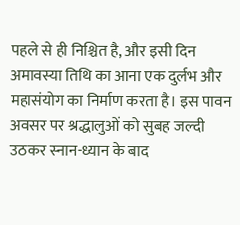पहले से ही निश्चित है, और इसी दिन अमावस्या तिथि का आना एक दुर्लभ और महासंयोग का निर्माण करता है। इस पावन अवसर पर श्रद्धालुओं को सुबह जल्दी उठकर स्नान-ध्यान के बाद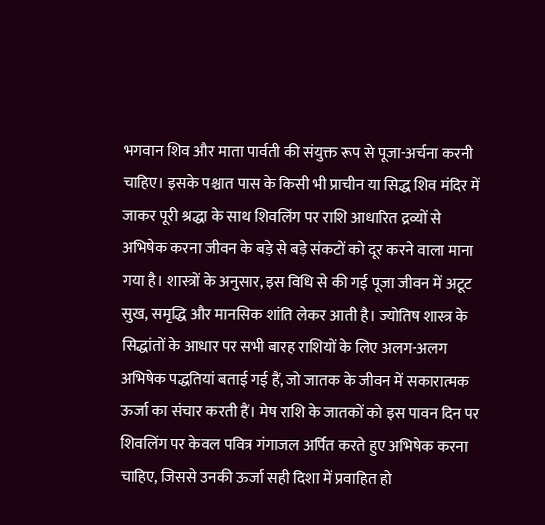भगवान शिव और माता पार्वती की संयुक्त रूप से पूजा-अर्चना करनी चाहिए। इसके पश्चात पास के किसी भी प्राचीन या सिद्ध शिव मंदिर में जाकर पूरी श्रद्धा के साथ शिवलिंग पर राशि आधारित द्रव्यों से अभिषेक करना जीवन के बड़े से बड़े संकटों को दूर करने वाला माना गया है। शास्त्रों के अनुसार, इस विधि से की गई पूजा जीवन में अटूट सुख, समृद्धि और मानसिक शांति लेकर आती है। ज्योतिष शास्त्र के सिद्धांतों के आधार पर सभी बारह राशियों के लिए अलग-अलग अभिषेक पद्धतियां बताई गई हैं, जो जातक के जीवन में सकारात्मक ऊर्जा का संचार करती हैं। मेष राशि के जातकों को इस पावन दिन पर शिवलिंग पर केवल पवित्र गंगाजल अर्पित करते हुए अभिषेक करना चाहिए, जिससे उनकी ऊर्जा सही दिशा में प्रवाहित हो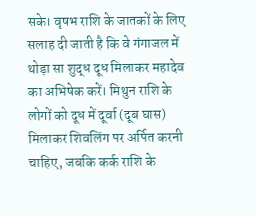सके। वृषभ राशि के जातकों के लिए सलाह दी जाती है कि वे गंगाजल में थोड़ा सा शुद्ध दूध मिलाकर महादेव का अभिषेक करें। मिथुन राशि के लोगों को दूध में दूर्वा (दूब घास) मिलाकर शिवलिंग पर अर्पित करनी चाहिए, जबकि कर्क राशि के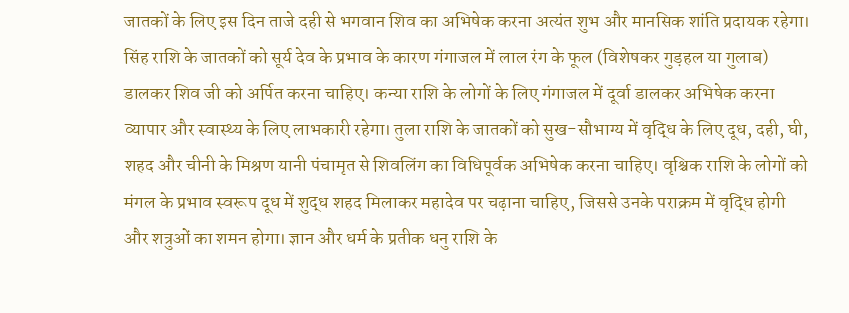जातकों के लिए इस दिन ताजे दही से भगवान शिव का अभिषेक करना अत्यंत शुभ और मानसिक शांति प्रदायक रहेगा। सिंह राशि के जातकों को सूर्य देव के प्रभाव के कारण गंगाजल में लाल रंग के फूल (विशेषकर गुड़हल या गुलाब) डालकर शिव जी को अर्पित करना चाहिए। कन्या राशि के लोगों के लिए गंगाजल में दूर्वा डालकर अभिषेक करना व्यापार और स्वास्थ्य के लिए लाभकारी रहेगा। तुला राशि के जातकों को सुख-सौभाग्य में वृद्धि के लिए दूध, दही, घी, शहद और चीनी के मिश्रण यानी पंचामृत से शिवलिंग का विधिपूर्वक अभिषेक करना चाहिए। वृश्चिक राशि के लोगों को मंगल के प्रभाव स्वरूप दूध में शुद्ध शहद मिलाकर महादेव पर चढ़ाना चाहिए, जिससे उनके पराक्रम में वृद्धि होगी और शत्रुओं का शमन होगा। ज्ञान और धर्म के प्रतीक धनु राशि के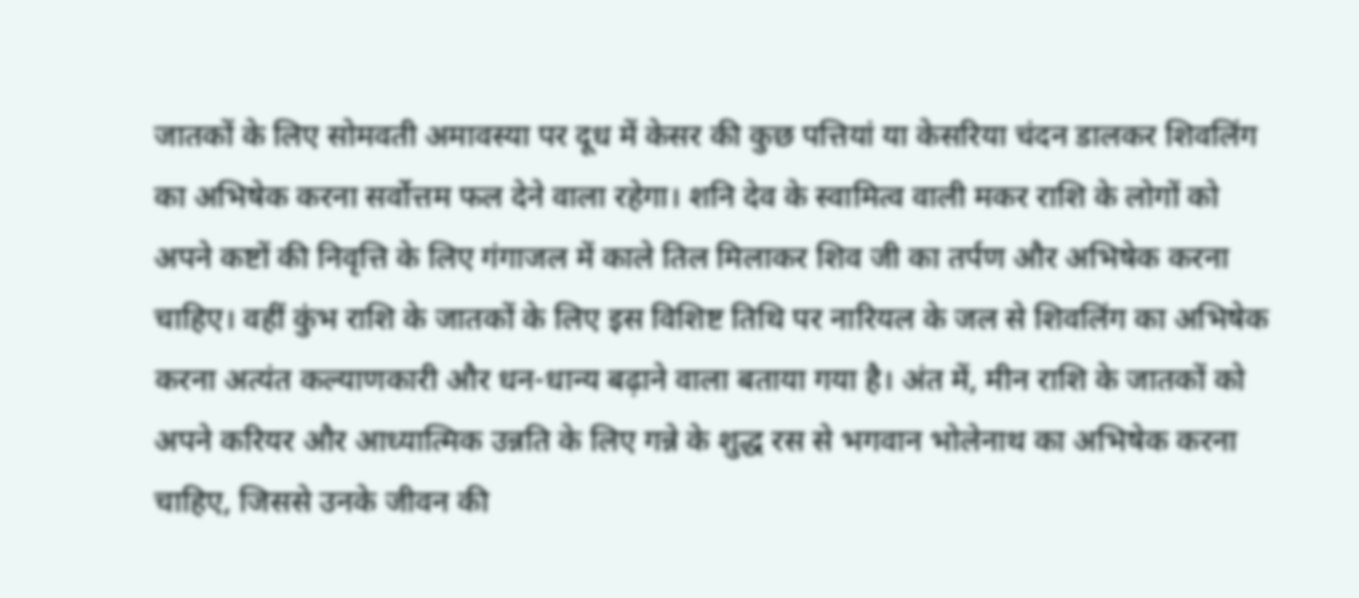जातकों के लिए सोमवती अमावस्या पर दूध में केसर की कुछ पत्तियां या केसरिया चंदन डालकर शिवलिंग का अभिषेक करना सर्वोत्तम फल देने वाला रहेगा। शनि देव के स्वामित्व वाली मकर राशि के लोगों को अपने कष्टों की निवृत्ति के लिए गंगाजल में काले तिल मिलाकर शिव जी का तर्पण और अभिषेक करना चाहिए। वहीं कुंभ राशि के जातकों के लिए इस विशिष्ट तिथि पर नारियल के जल से शिवलिंग का अभिषेक करना अत्यंत कल्याणकारी और धन-धान्य बढ़ाने वाला बताया गया है। अंत में, मीन राशि के जातकों को अपने करियर और आध्यात्मिक उन्नति के लिए गन्ने के शुद्ध रस से भगवान भोलेनाथ का अभिषेक करना चाहिए, जिससे उनके जीवन की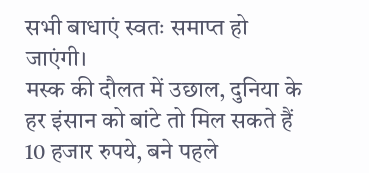सभी बाधाएं स्वतः समाप्त हो जाएंगी।
मस्क की दौलत में उछाल, दुनिया के हर इंसान को बांटे तो मिल सकते हैं 10 हजार रुपये, बने पहले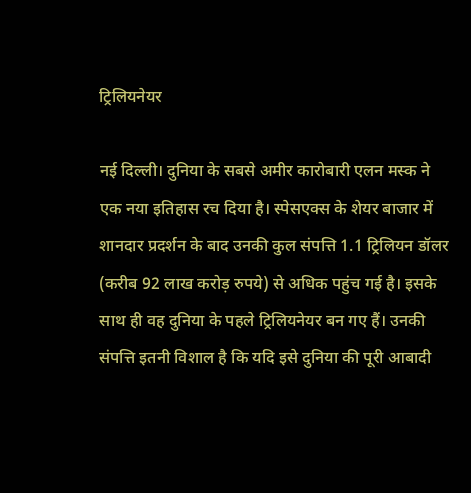ट्रिलियनेयर

नई दिल्ली। दुनिया के सबसे अमीर कारोबारी एलन मस्क ने एक नया इतिहास रच दिया है। स्पेसएक्स के शेयर बाजार में शानदार प्रदर्शन के बाद उनकी कुल संपत्ति 1.1 ट्रिलियन डॉलर (करीब 92 लाख करोड़ रुपये) से अधिक पहुंच गई है। इसके साथ ही वह दुनिया के पहले ट्रिलियनेयर बन गए हैं। उनकी संपत्ति इतनी विशाल है कि यदि इसे दुनिया की पूरी आबादी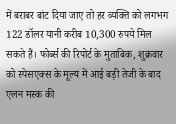में बराबर बांट दिया जाए तो हर व्यक्ति को लगभग 122 डॉलर यानी करीब 10,300 रुपये मिल सकते हैं। फोर्ब्स की रिपोर्ट के मुताबिक, शुक्रवार को स्पेसएक्स के मूल्य में आई बड़ी तेजी के बाद एलन मस्क की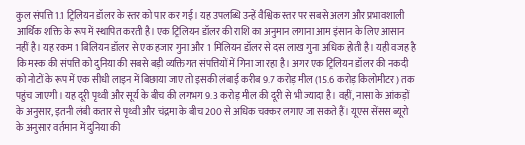कुल संपत्ति 1.1 ट्रिलियन डॉलर के स्तर को पार कर गई। यह उपलब्धि उन्हें वैश्विक स्तर पर सबसे अलग और प्रभावशाली आर्थिक शक्ति के रूप में स्थापित करती है। एक ट्रिलियन डॉलर की राशि का अनुमान लगाना आम इंसान के लिए आसान नहीं है। यह रकम 1 बिलियन डॉलर से एक हजार गुना और 1 मिलियन डॉलर से दस लाख गुना अधिक होती है। यही वजह है कि मस्क की संपत्ति को दुनिया की सबसे बड़ी व्यक्तिगत संपत्तियों में गिना जा रहा है। अगर एक ट्रिलियन डॉलर की नकदी को नोटों के रूप में एक सीधी लाइन में बिछाया जाए तो इसकी लंबाई करीब 9.7 करोड़ मील (15.6 करोड़ किलोमीटर) तक पहुंच जाएगी। यह दूरी पृथ्वी और सूर्य के बीच की लगभग 9.3 करोड़ मील की दूरी से भी ज्यादा है। वहीं, नासा के आंकड़ों के अनुसार, इतनी लंबी कतार से पृथ्वी और चंद्रमा के बीच 200 से अधिक चक्कर लगाए जा सकते हैं। यूएस सेंसस ब्यूरो के अनुसार वर्तमान में दुनिया की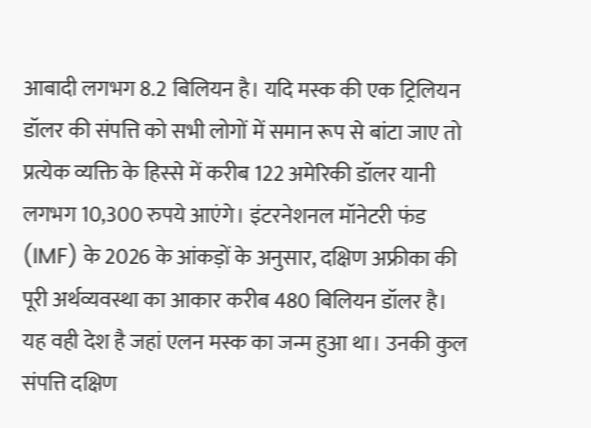आबादी लगभग 8.2 बिलियन है। यदि मस्क की एक ट्रिलियन डॉलर की संपत्ति को सभी लोगों में समान रूप से बांटा जाए तो प्रत्येक व्यक्ति के हिस्से में करीब 122 अमेरिकी डॉलर यानी लगभग 10,300 रुपये आएंगे। इंटरनेशनल मॉनेटरी फंड (IMF) के 2026 के आंकड़ों के अनुसार, दक्षिण अफ्रीका की पूरी अर्थव्यवस्था का आकार करीब 480 बिलियन डॉलर है। यह वही देश है जहां एलन मस्क का जन्म हुआ था। उनकी कुल संपत्ति दक्षिण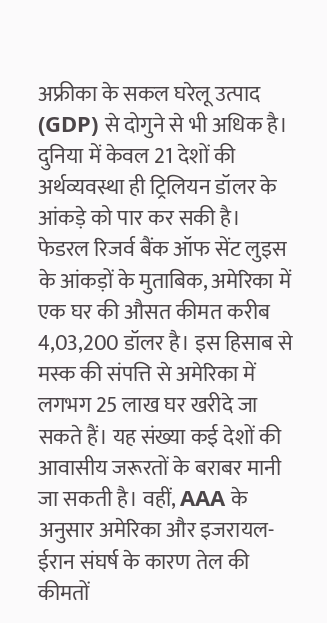अफ्रीका के सकल घरेलू उत्पाद (GDP) से दोगुने से भी अधिक है। दुनिया में केवल 21 देशों की अर्थव्यवस्था ही ट्रिलियन डॉलर के आंकड़े को पार कर सकी है। फेडरल रिजर्व बैंक ऑफ सेंट लुइस के आंकड़ों के मुताबिक, अमेरिका में एक घर की औसत कीमत करीब 4,03,200 डॉलर है। इस हिसाब से मस्क की संपत्ति से अमेरिका में लगभग 25 लाख घर खरीदे जा सकते हैं। यह संख्या कई देशों की आवासीय जरूरतों के बराबर मानी जा सकती है। वहीं, AAA के अनुसार अमेरिका और इजरायल-ईरान संघर्ष के कारण तेल की कीमतों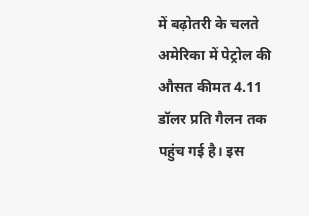में बढ़ोतरी के चलते अमेरिका में पेट्रोल की औसत कीमत 4.11 डॉलर प्रति गैलन तक पहुंच गई है। इस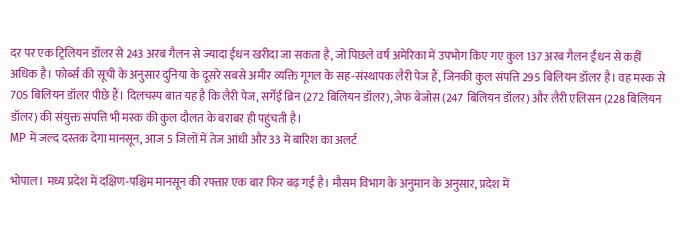दर पर एक ट्रिलियन डॉलर से 243 अरब गैलन से ज्यादा ईंधन खरीदा जा सकता है, जो पिछले वर्ष अमेरिका में उपभोग किए गए कुल 137 अरब गैलन ईंधन से कहीं अधिक है। फोर्ब्स की सूची के अनुसार दुनिया के दूसरे सबसे अमीर व्यक्ति गूगल के सह-संस्थापक लैरी पेज हैं, जिनकी कुल संपत्ति 295 बिलियन डॉलर है। वह मस्क से 705 बिलियन डॉलर पीछे हैं। दिलचस्प बात यह है कि लैरी पेज, सर्गेई ब्रिन (272 बिलियन डॉलर), जेफ बेजोस (247 बिलियन डॉलर) और लैरी एलिसन (228 बिलियन डॉलर) की संयुक्त संपत्ति भी मस्क की कुल दौलत के बराबर ही पहुंचती है।
MP में जल्द दस्तक देगा मानसून, आज 5 जिलों में तेज आंधी और 33 में बारिश का अलर्ट

भोपाल। मध्य प्रदेश में दक्षिण-पश्चिम मानसून की रफ्तार एक बार फिर बढ़ गई है। मौसम विभाग के अनुमान के अनुसार, प्रदेश में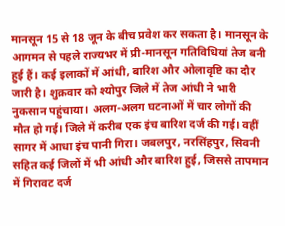मानसून 15 से 18 जून के बीच प्रवेश कर सकता है। मानसून के आगमन से पहले राज्यभर में प्री-मानसून गतिविधियां तेज बनी हुई हैं। कई इलाकों में आंधी, बारिश और ओलावृष्टि का दौर जारी है। शुक्रवार को श्योपुर जिले में तेज आंधी ने भारी नुकसान पहुंचाया। अलग-अलग घटनाओं में चार लोगों की मौत हो गई। जिले में करीब एक इंच बारिश दर्ज की गई। वहीं सागर में आधा इंच पानी गिरा। जबलपुर, नरसिंहपुर, सिवनी सहित कई जिलों में भी आंधी और बारिश हुई, जिससे तापमान में गिरावट दर्ज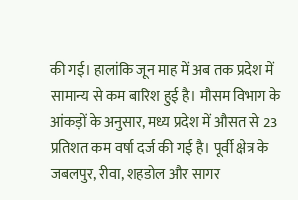की गई। हालांकि जून माह में अब तक प्रदेश में सामान्य से कम बारिश हुई है। मौसम विभाग के आंकड़ों के अनुसार, मध्य प्रदेश में औसत से 23 प्रतिशत कम वर्षा दर्ज की गई है। पूर्वी क्षेत्र के जबलपुर, रीवा, शहडोल और सागर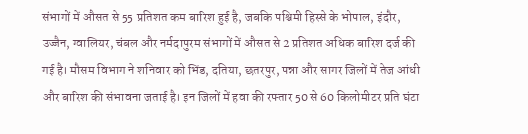संभागों में औसत से 55 प्रतिशत कम बारिश हुई है, जबकि पश्चिमी हिस्से के भोपाल, इंदौर, उज्जैन, ग्वालियर, चंबल और नर्मदापुरम संभागों में औसत से 2 प्रतिशत अधिक बारिश दर्ज की गई है। मौसम विभाग ने शनिवार को भिंड, दतिया, छतरपुर, पन्ना और सागर जिलों में तेज आंधी और बारिश की संभावना जताई है। इन जिलों में हवा की रफ्तार 50 से 60 किलोमीटर प्रति घंटा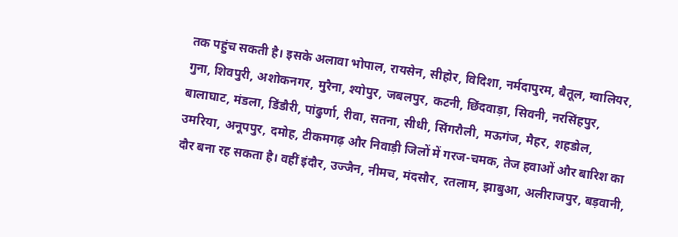तक पहुंच सकती है। इसके अलावा भोपाल, रायसेन, सीहोर, विदिशा, नर्मदापुरम, बैतूल, ग्वालियर, गुना, शिवपुरी, अशोकनगर, मुरैना, श्योपुर, जबलपुर, कटनी, छिंदवाड़ा, सिवनी, नरसिंहपुर, बालाघाट, मंडला, डिंडौरी, पांढुर्णा, रीवा, सतना, सीधी, सिंगरौली, मऊगंज, मैहर, शहडोल, उमरिया, अनूपपुर, दमोह, टीकमगढ़ और निवाड़ी जिलों में गरज-चमक, तेज हवाओं और बारिश का दौर बना रह सकता है। वहीं इंदौर, उज्जैन, नीमच, मंदसौर, रतलाम, झाबुआ, अलीराजपुर, बड़वानी,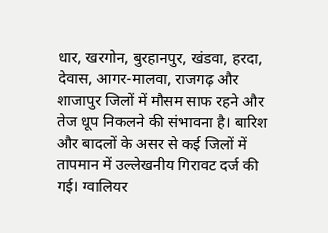धार, खरगोन, बुरहानपुर, खंडवा, हरदा, देवास, आगर-मालवा, राजगढ़ और शाजापुर जिलों में मौसम साफ रहने और तेज धूप निकलने की संभावना है। बारिश और बादलों के असर से कई जिलों में तापमान में उल्लेखनीय गिरावट दर्ज की गई। ग्वालियर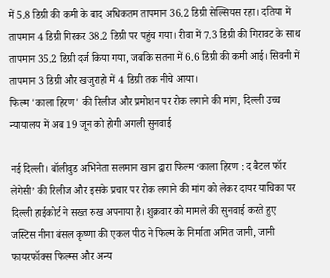में 5.8 डिग्री की कमी के बाद अधिकतम तापमान 36.2 डिग्री सेल्सियस रहा। दतिया में तापमान 4 डिग्री गिरकर 38.2 डिग्री पर पहुंच गया। रीवा में 7.3 डिग्री की गिरावट के साथ तापमान 35.2 डिग्री दर्ज किया गया, जबकि सतना में 6.6 डिग्री की कमी आई। सिवनी में तापमान 3 डिग्री और खजुराहो में 4 डिग्री तक नीचे आया।
फिल्म 'काला हिरण' की रिलीज और प्रमोशन पर रोक लगाने की मांग, दिल्ली उच्च न्यायालय में अब 19 जून को होगी अगली सुनवाई

नई दिल्ली। बॉलीवुड अभिनेता सलमान खान द्वारा फिल्म ‘काला हिरण : द बैटल फॉर लेगेसी’ की रिलीज और इसके प्रचार पर रोक लगाने की मांग को लेकर दायर याचिका पर दिल्ली हाईकोर्ट ने सख्त रुख अपनाया है। शुक्रवार को मामले की सुनवाई करते हुए जस्टिस नीना बंसल कृष्णा की एकल पीठ ने फिल्म के निर्माता अमित जानी, जानी फायरफॉक्स फिल्म्स और अन्य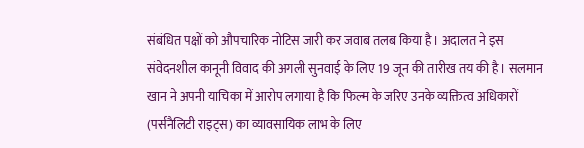संबंधित पक्षों को औपचारिक नोटिस जारी कर जवाब तलब किया है। अदालत ने इस संवेदनशील कानूनी विवाद की अगली सुनवाई के लिए 19 जून की तारीख तय की है। सलमान खान ने अपनी याचिका में आरोप लगाया है कि फिल्म के जरिए उनके व्यक्तित्व अधिकारों (पर्सनैलिटी राइट्स) का व्यावसायिक लाभ के लिए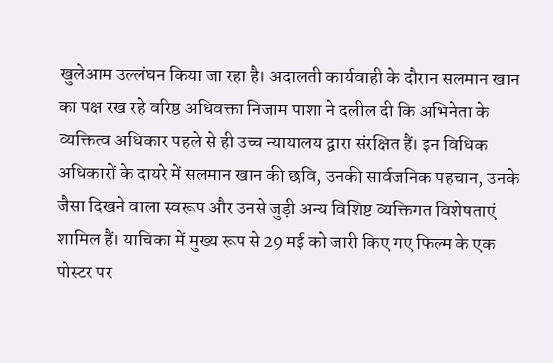खुलेआम उल्लंघन किया जा रहा है। अदालती कार्यवाही के दौरान सलमान खान का पक्ष रख रहे वरिष्ठ अधिवक्ता निजाम पाशा ने दलील दी कि अभिनेता के व्यक्तित्व अधिकार पहले से ही उच्च न्यायालय द्वारा संरक्षित हैं। इन विधिक अधिकारों के दायरे में सलमान खान की छवि, उनकी सार्वजनिक पहचान, उनके जैसा दिखने वाला स्वरूप और उनसे जुड़ी अन्य विशिष्ट व्यक्तिगत विशेषताएं शामिल हैं। याचिका में मुख्य रूप से 29 मई को जारी किए गए फिल्म के एक पोस्टर पर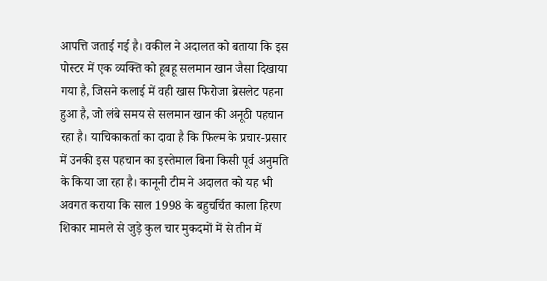आपत्ति जताई गई है। वकील ने अदालत को बताया कि इस पोस्टर में एक व्यक्ति को हूबहू सलमान खान जैसा दिखाया गया है, जिसने कलाई में वही खास फिरोजा ब्रेसलेट पहना हुआ है, जो लंबे समय से सलमान खान की अनूठी पहचान रहा है। याचिकाकर्ता का दावा है कि फिल्म के प्रचार-प्रसार में उनकी इस पहचान का इस्तेमाल बिना किसी पूर्व अनुमति के किया जा रहा है। कानूनी टीम ने अदालत को यह भी अवगत कराया कि साल 1998 के बहुचर्चित काला हिरण शिकार मामले से जुड़े कुल चार मुकदमों में से तीन में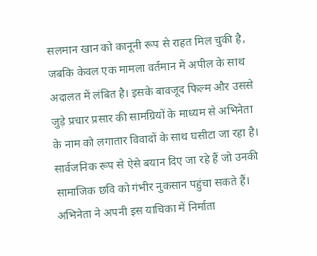सलमान खान को कानूनी रूप से राहत मिल चुकी है, जबकि केवल एक मामला वर्तमान में अपील के साथ अदालत में लंबित है। इसके बावजूद फिल्म और उससे जुड़े प्रचार प्रसार की सामग्रियों के माध्यम से अभिनेता के नाम को लगातार विवादों के साथ घसीटा जा रहा है। सार्वजनिक रूप से ऐसे बयान दिए जा रहे हैं जो उनकी सामाजिक छवि को गंभीर नुकसान पहुंचा सकते हैं। अभिनेता ने अपनी इस याचिका में निर्माता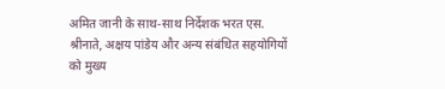अमित जानी के साथ-साथ निर्देशक भरत एस. श्रीनाते, अक्षय पांडेय और अन्य संबंधित सहयोगियों को मुख्य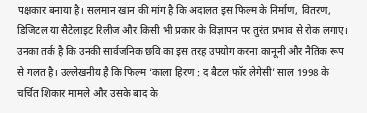पक्षकार बनाया है। सलमान खान की मांग है कि अदालत इस फिल्म के निर्माण, वितरण, डिजिटल या सैटेलाइट रिलीज और किसी भी प्रकार के विज्ञापन पर तुरंत प्रभाव से रोक लगाए। उनका तर्क है कि उनकी सार्वजनिक छवि का इस तरह उपयोग करना कानूनी और नैतिक रूप से गलत है। उल्लेखनीय है कि फिल्म ‘काला हिरण : द बैटल फॉर लेगेसी’ साल 1998 के चर्चित शिकार मामले और उसके बाद के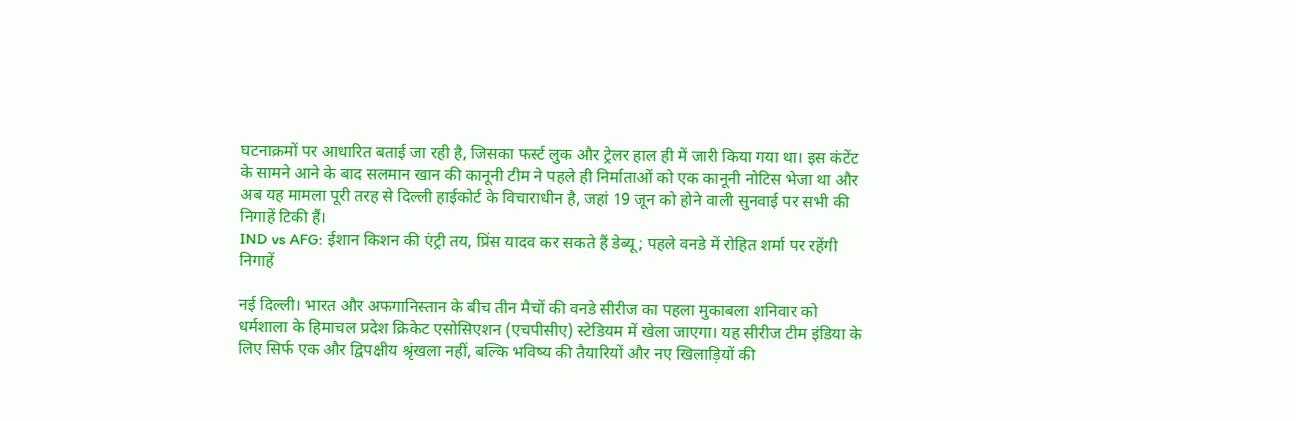घटनाक्रमों पर आधारित बताई जा रही है, जिसका फर्स्ट लुक और ट्रेलर हाल ही में जारी किया गया था। इस कंटेंट के सामने आने के बाद सलमान खान की कानूनी टीम ने पहले ही निर्माताओं को एक कानूनी नोटिस भेजा था और अब यह मामला पूरी तरह से दिल्ली हाईकोर्ट के विचाराधीन है, जहां 19 जून को होने वाली सुनवाई पर सभी की निगाहें टिकी हैं।
IND vs AFG: ईशान किशन की एंट्री तय, प्रिंस यादव कर सकते हैं डेब्यू; पहले वनडे में रोहित शर्मा पर रहेंगी निगाहें

नई दिल्ली। भारत और अफगानिस्तान के बीच तीन मैचों की वनडे सीरीज का पहला मुकाबला शनिवार को धर्मशाला के हिमाचल प्रदेश क्रिकेट एसोसिएशन (एचपीसीए) स्टेडियम में खेला जाएगा। यह सीरीज टीम इंडिया के लिए सिर्फ एक और द्विपक्षीय श्रृंखला नहीं, बल्कि भविष्य की तैयारियों और नए खिलाड़ियों की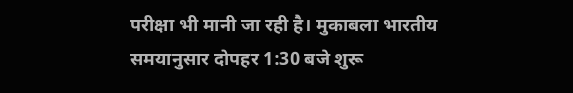परीक्षा भी मानी जा रही है। मुकाबला भारतीय समयानुसार दोपहर 1:30 बजे शुरू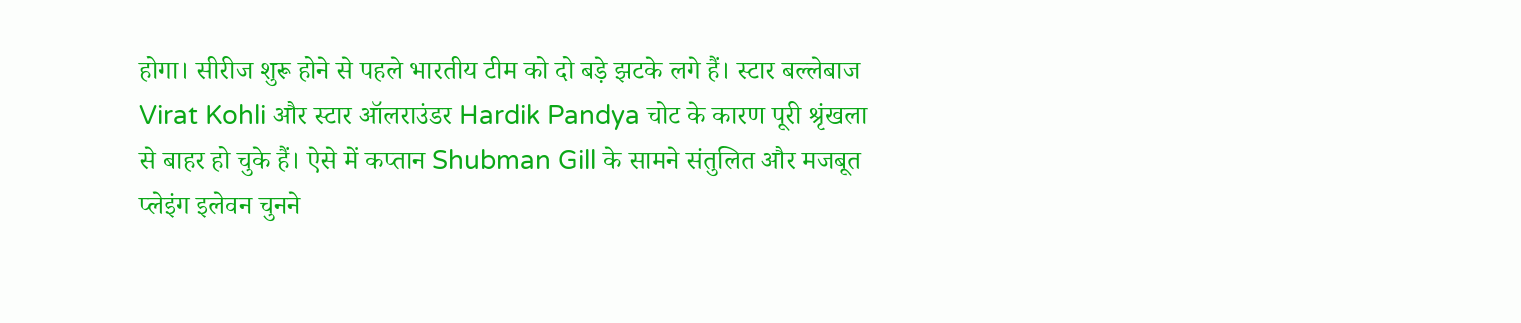होगा। सीरीज शुरू होने से पहले भारतीय टीम को दो बड़े झटके लगे हैं। स्टार बल्लेबाज Virat Kohli और स्टार ऑलराउंडर Hardik Pandya चोट के कारण पूरी श्रृंखला से बाहर हो चुके हैं। ऐसे में कप्तान Shubman Gill के सामने संतुलित और मजबूत प्लेइंग इलेवन चुनने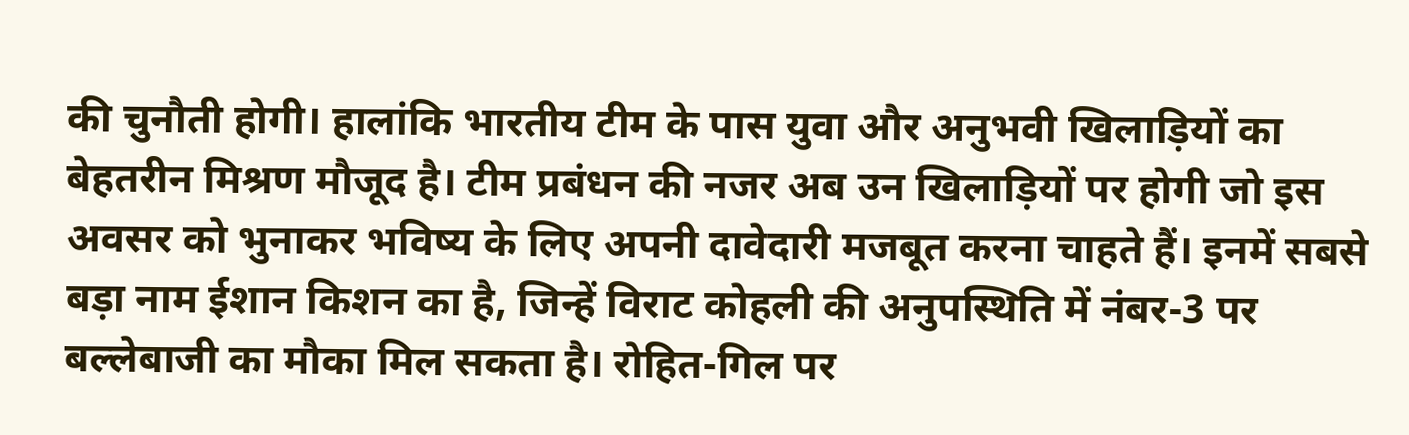की चुनौती होगी। हालांकि भारतीय टीम के पास युवा और अनुभवी खिलाड़ियों का बेहतरीन मिश्रण मौजूद है। टीम प्रबंधन की नजर अब उन खिलाड़ियों पर होगी जो इस अवसर को भुनाकर भविष्य के लिए अपनी दावेदारी मजबूत करना चाहते हैं। इनमें सबसे बड़ा नाम ईशान किशन का है, जिन्हें विराट कोहली की अनुपस्थिति में नंबर-3 पर बल्लेबाजी का मौका मिल सकता है। रोहित-गिल पर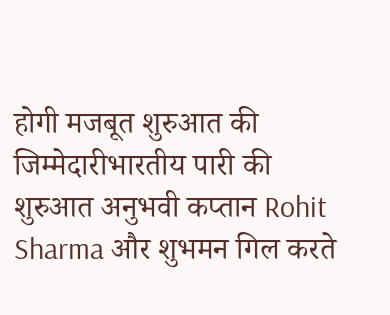होगी मजबूत शुरुआत की जिम्मेदारीभारतीय पारी की शुरुआत अनुभवी कप्तान Rohit Sharma और शुभमन गिल करते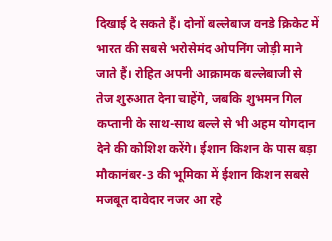दिखाई दे सकते हैं। दोनों बल्लेबाज वनडे क्रिकेट में भारत की सबसे भरोसेमंद ओपनिंग जोड़ी माने जाते हैं। रोहित अपनी आक्रामक बल्लेबाजी से तेज शुरुआत देना चाहेंगे, जबकि शुभमन गिल कप्तानी के साथ-साथ बल्ले से भी अहम योगदान देने की कोशिश करेंगे। ईशान किशन के पास बड़ा मौकानंबर-3 की भूमिका में ईशान किशन सबसे मजबूत दावेदार नजर आ रहे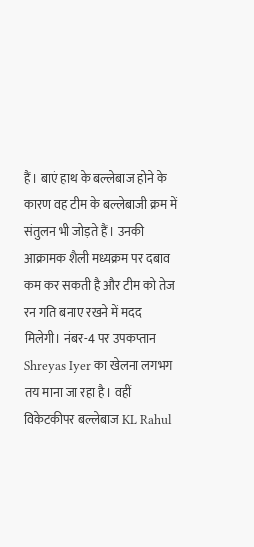हैं। बाएं हाथ के बल्लेबाज होने के कारण वह टीम के बल्लेबाजी क्रम में संतुलन भी जोड़ते हैं। उनकी आक्रामक शैली मध्यक्रम पर दबाव कम कर सकती है और टीम को तेज रन गति बनाए रखने में मदद मिलेगी। नंबर-4 पर उपकप्तान Shreyas Iyer का खेलना लगभग तय माना जा रहा है। वहीं विकेटकीपर बल्लेबाज KL Rahul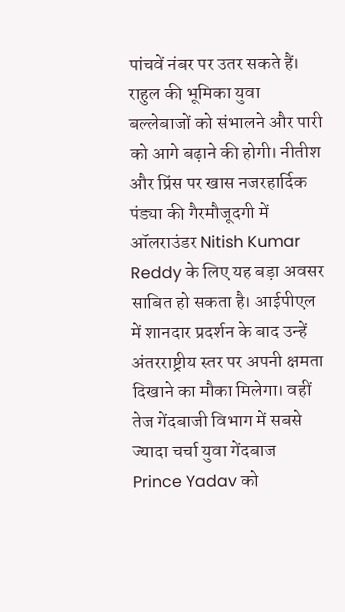पांचवें नंबर पर उतर सकते हैं। राहुल की भूमिका युवा बल्लेबाजों को संभालने और पारी को आगे बढ़ाने की होगी। नीतीश और प्रिंस पर खास नजरहार्दिक पंड्या की गैरमौजूदगी में ऑलराउंडर Nitish Kumar Reddy के लिए यह बड़ा अवसर साबित हो सकता है। आईपीएल में शानदार प्रदर्शन के बाद उन्हें अंतरराष्ट्रीय स्तर पर अपनी क्षमता दिखाने का मौका मिलेगा। वहीं तेज गेंदबाजी विभाग में सबसे ज्यादा चर्चा युवा गेंदबाज Prince Yadav को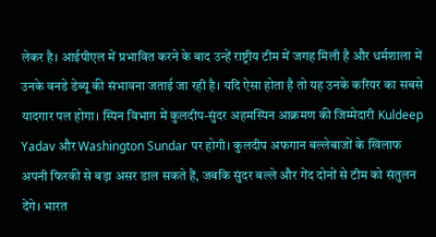लेकर है। आईपीएल में प्रभावित करने के बाद उन्हें राष्ट्रीय टीम में जगह मिली है और धर्मशाला में उनके वनडे डेब्यू की संभावना जताई जा रही है। यदि ऐसा होता है तो यह उनके करियर का सबसे यादगार पल होगा। स्पिन विभाग में कुलदीप-सुंदर अहमस्पिन आक्रमण की जिम्मेदारी Kuldeep Yadav और Washington Sundar पर होगी। कुलदीप अफगान बल्लेबाजों के खिलाफ अपनी फिरकी से बड़ा असर डाल सकते हैं, जबकि सुंदर बल्ले और गेंद दोनों से टीम को संतुलन देंगे। भारत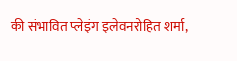की संभावित प्लेइंग इलेवनरोहित शर्मा,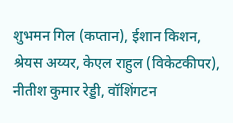शुभमन गिल (कप्तान), ईशान किशन, श्रेयस अय्यर, केएल राहुल (विकेटकीपर), नीतीश कुमार रेड्डी, वॉशिंगटन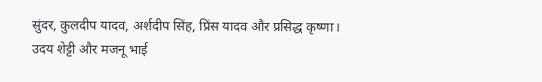सुंदर, कुलदीप यादव, अर्शदीप सिंह, प्रिंस यादव और प्रसिद्ध कृष्णा।
उदय शेट्टी और मजनू भाई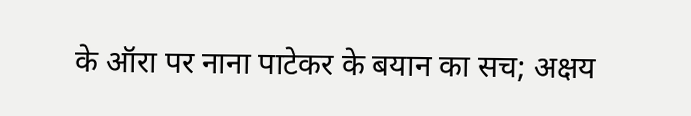के ऑरा पर नाना पाटेकर के बयान का सच; अक्षय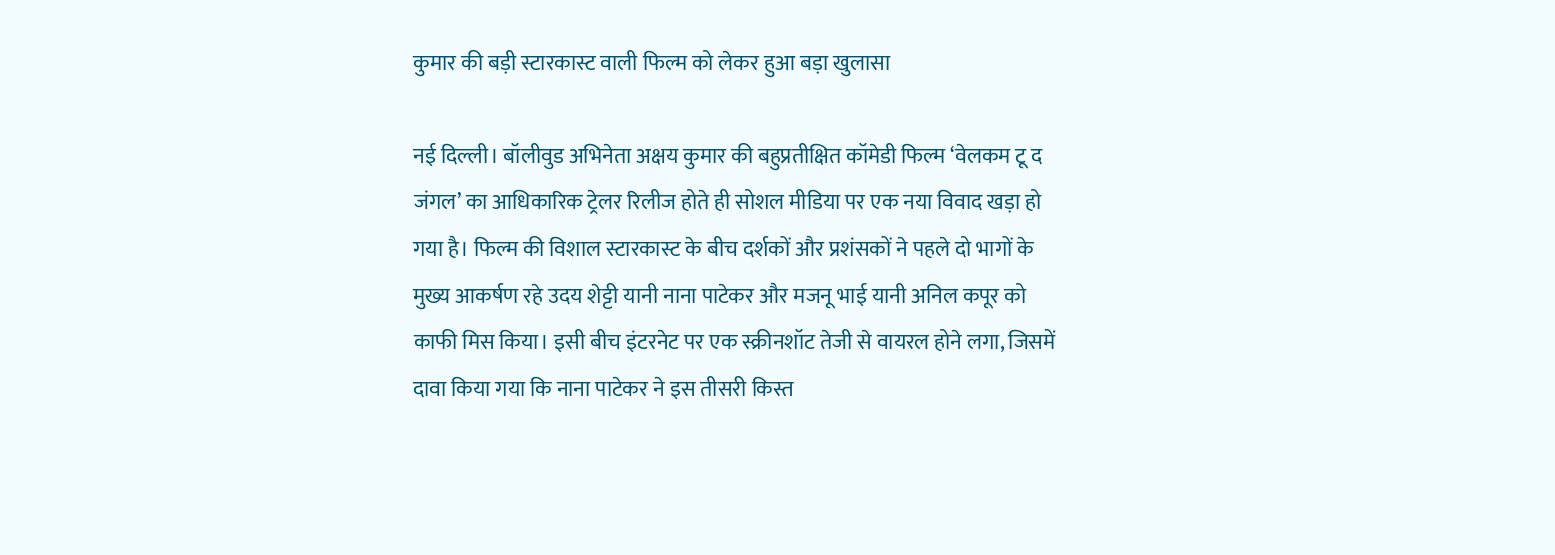कुमार की बड़ी स्टारकास्ट वाली फिल्म को लेकर हुआ बड़ा खुलासा

नई दिल्ली। बॉलीवुड अभिनेता अक्षय कुमार की बहुप्रतीक्षित कॉमेडी फिल्म ‘वेलकम टू द जंगल’ का आधिकारिक ट्रेलर रिलीज होते ही सोशल मीडिया पर एक नया विवाद खड़ा हो गया है। फिल्म की विशाल स्टारकास्ट के बीच दर्शकों और प्रशंसकों ने पहले दो भागों के मुख्य आकर्षण रहे उदय शेट्टी यानी नाना पाटेकर और मजनू भाई यानी अनिल कपूर को काफी मिस किया। इसी बीच इंटरनेट पर एक स्क्रीनशॉट तेजी से वायरल होने लगा, जिसमें दावा किया गया कि नाना पाटेकर ने इस तीसरी किस्त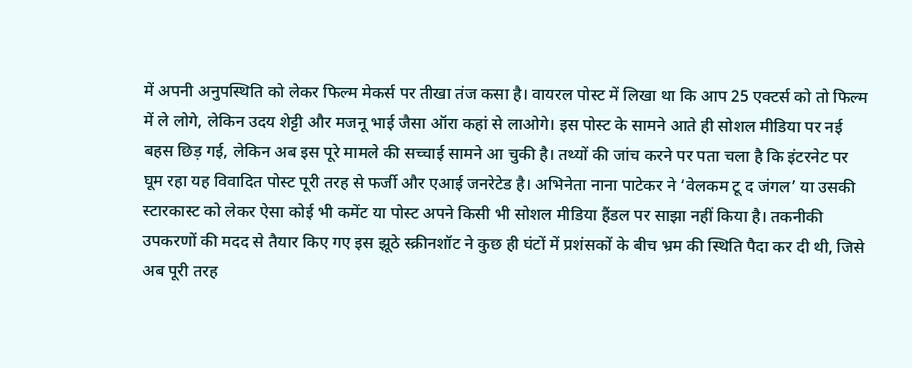में अपनी अनुपस्थिति को लेकर फिल्म मेकर्स पर तीखा तंज कसा है। वायरल पोस्ट में लिखा था कि आप 25 एक्टर्स को तो फिल्म में ले लोगे, लेकिन उदय शेट्टी और मजनू भाई जैसा ऑरा कहां से लाओगे। इस पोस्ट के सामने आते ही सोशल मीडिया पर नई बहस छिड़ गई, लेकिन अब इस पूरे मामले की सच्चाई सामने आ चुकी है। तथ्यों की जांच करने पर पता चला है कि इंटरनेट पर घूम रहा यह विवादित पोस्ट पूरी तरह से फर्जी और एआई जनरेटेड है। अभिनेता नाना पाटेकर ने ‘वेलकम टू द जंगल’ या उसकी स्टारकास्ट को लेकर ऐसा कोई भी कमेंट या पोस्ट अपने किसी भी सोशल मीडिया हैंडल पर साझा नहीं किया है। तकनीकी उपकरणों की मदद से तैयार किए गए इस झूठे स्क्रीनशॉट ने कुछ ही घंटों में प्रशंसकों के बीच भ्रम की स्थिति पैदा कर दी थी, जिसे अब पूरी तरह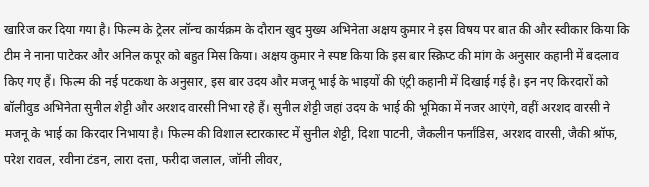खारिज कर दिया गया है। फिल्म के ट्रेलर लॉन्च कार्यक्रम के दौरान खुद मुख्य अभिनेता अक्षय कुमार ने इस विषय पर बात की और स्वीकार किया कि टीम ने नाना पाटेकर और अनिल कपूर को बहुत मिस किया। अक्षय कुमार ने स्पष्ट किया कि इस बार स्क्रिप्ट की मांग के अनुसार कहानी में बदलाव किए गए हैं। फिल्म की नई पटकथा के अनुसार, इस बार उदय और मजनू भाई के भाइयों की एंट्री कहानी में दिखाई गई है। इन नए किरदारों को बॉलीवुड अभिनेता सुनील शेट्टी और अरशद वारसी निभा रहे हैं। सुनील शेट्टी जहां उदय के भाई की भूमिका में नजर आएंगे, वहीं अरशद वारसी ने मजनू के भाई का किरदार निभाया है। फिल्म की विशाल स्टारकास्ट में सुनील शेट्टी, दिशा पाटनी, जैकलीन फर्नांडिस, अरशद वारसी, जैकी श्रॉफ, परेश रावल, रवीना टंडन, लारा दत्ता, फरीदा जलाल, जॉनी लीवर,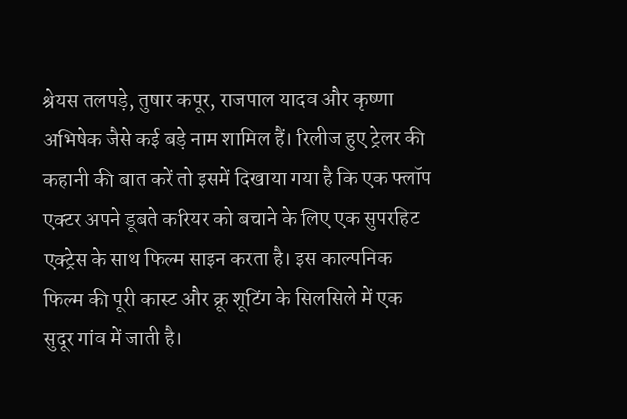श्रेयस तलपड़े, तुषार कपूर, राजपाल यादव और कृष्णा अभिषेक जैसे कई बड़े नाम शामिल हैं। रिलीज हुए ट्रेलर की कहानी की बात करें तो इसमें दिखाया गया है कि एक फ्लॉप एक्टर अपने डूबते करियर को बचाने के लिए एक सुपरहिट एक्ट्रेस के साथ फिल्म साइन करता है। इस काल्पनिक फिल्म की पूरी कास्ट और क्रू शूटिंग के सिलसिले में एक सुदूर गांव में जाती है।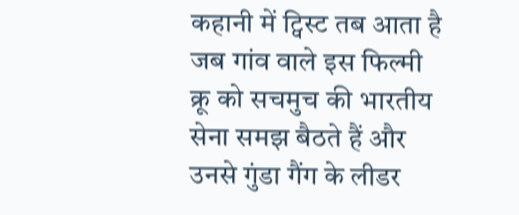कहानी में ट्विस्ट तब आता है जब गांव वाले इस फिल्मी क्रू को सचमुच की भारतीय सेना समझ बैठते हैं और उनसे गुंडा गैंग के लीडर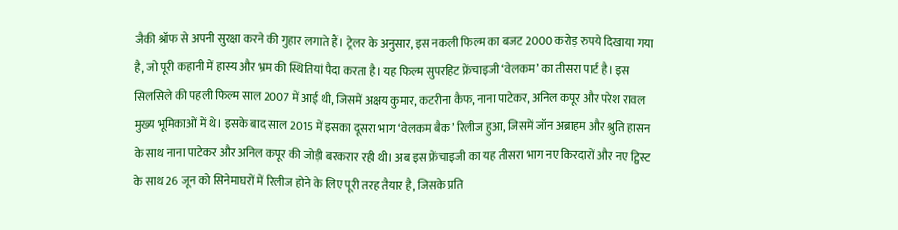जैकी श्रॉफ से अपनी सुरक्षा करने की गुहार लगाते हैं। ट्रेलर के अनुसार, इस नकली फिल्म का बजट 2000 करोड़ रुपये दिखाया गया है, जो पूरी कहानी में हास्य और भ्रम की स्थितियां पैदा करता है। यह फिल्म सुपरहिट फ्रेंचाइजी ‘वेलकम’ का तीसरा पार्ट है। इस सिलसिले की पहली फिल्म साल 2007 में आई थी, जिसमें अक्षय कुमार, कटरीना कैफ, नाना पाटेकर, अनिल कपूर और परेश रावल मुख्य भूमिकाओं में थे। इसके बाद साल 2015 में इसका दूसरा भाग ‘वेलकम बैक’ रिलीज हुआ, जिसमें जॉन अब्राहम और श्रुति हासन के साथ नाना पाटेकर और अनिल कपूर की जोड़ी बरकरार रही थी। अब इस फ्रेंचाइजी का यह तीसरा भाग नए किरदारों और नए ट्विस्ट के साथ 26 जून को सिनेमाघरों में रिलीज होने के लिए पूरी तरह तैयार है, जिसके प्रति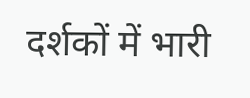दर्शकों में भारी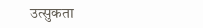उत्सुकता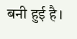बनी हुई है।